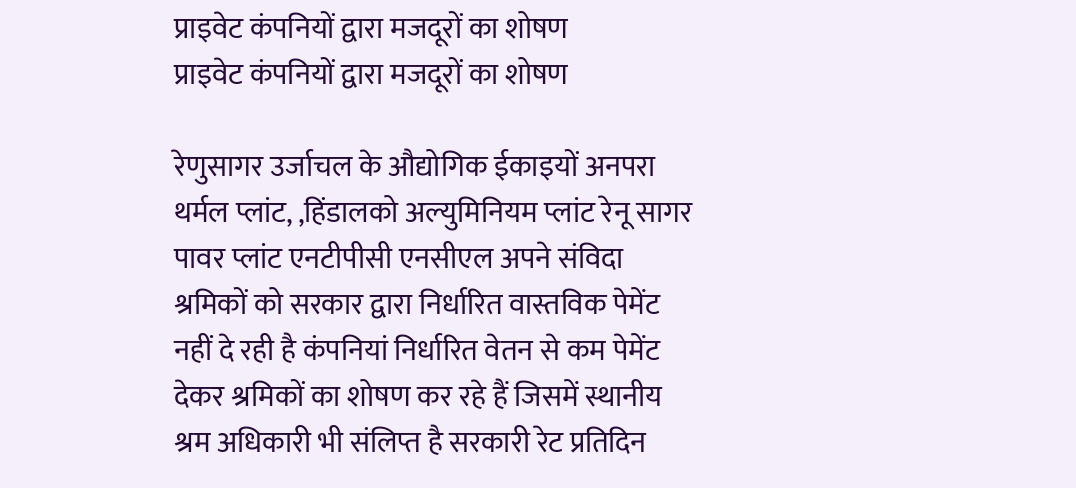प्राइवेट कंपनियों द्वारा मजदूरों का शोषण
प्राइवेट कंपनियों द्वारा मजदूरों का शोषण

रेणुसागर उर्जाचल के औद्योगिक ईकाइयों अनपरा थर्मल प्लांट, ,हिंडालको अल्युमिनियम प्लांट रेनू सागर पावर प्लांट एनटीपीसी एनसीएल अपने संविदा श्रमिकों को सरकार द्वारा निर्धारित वास्तविक पेमेंट नहीं दे रही है कंपनियां निर्धारित वेतन से कम पेमेंट देकर श्रमिकों का शोषण कर रहे हैं जिसमें स्थानीय श्रम अधिकारी भी संलिप्त है सरकारी रेट प्रतिदिन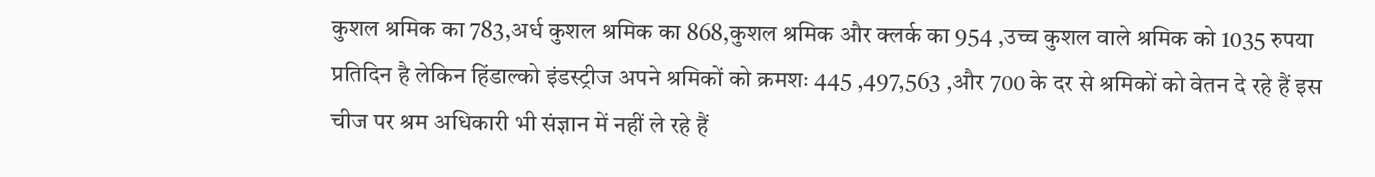कुशल श्रमिक का 783,अर्ध कुशल श्रमिक का 868,कुशल श्रमिक और क्लर्क का 954 ,उच्च कुशल वाले श्रमिक को 1035 रुपया प्रतिदिन है लेकिन हिंडाल्को इंडस्ट्रीज अपने श्रमिकों को क्रमशः 445 ,497,563 ,और 700 के दर से श्रमिकों को वेतन दे रहे हैं इस चीज पर श्रम अधिकारी भी संज्ञान में नहीं ले रहे हैं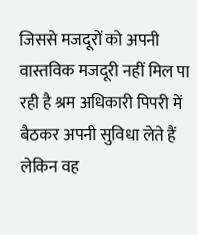जिससे मजदूरों को अपनी वास्तविक मजदूरी नहीं मिल पा रही है श्रम अधिकारी पिपरी में बैठकर अपनी सुविधा लेते हैं लेकिन वह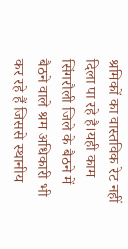श्रमिकों का वास्तविक रेट नहीं दिला पा रहे है।यही काम सिंगरौली जिले के बैठने में बैठने वाले श्रम अधिकारी भी कर रहे हैं जिससे स्थानीय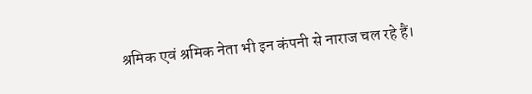श्रमिक एवं श्रमिक नेता भी इन कंपनी से नाराज चल रहे हैं।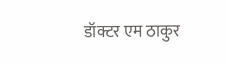डॉक्टर एम ठाकुर